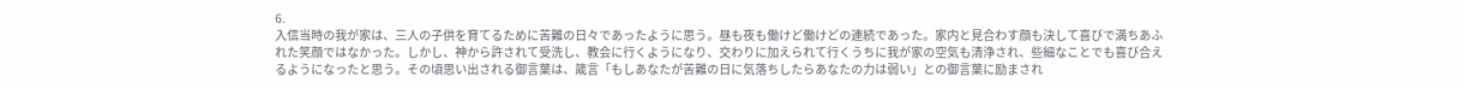6.
入信当時の我が家は、三人の子供を育てるために苦難の日々であったように思う。昼も夜も働けど働けどの連続であった。家内と見合わす顔も決して喜びで満ちあふれた笑顔ではなかった。しかし、神から許されて受洗し、教会に行くようになり、交わりに加えられて行くうちに我が家の空気も清浄され、些細なことでも喜び合えるようになったと思う。その頃思い出される御言葉は、箴言「もしあなたが苦難の日に気落ちしたらあなたの力は弱い」との御言葉に励まされ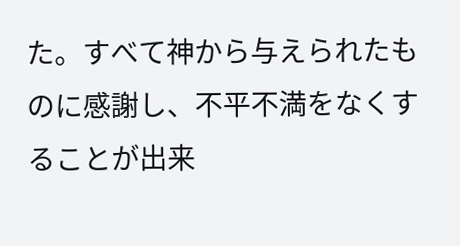た。すべて神から与えられたものに感謝し、不平不満をなくすることが出来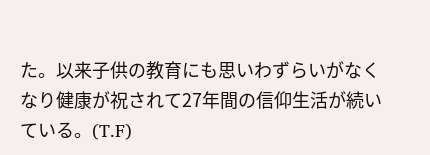た。以来子供の教育にも思いわずらいがなくなり健康が祝されて27年間の信仰生活が続いている。(T.F)